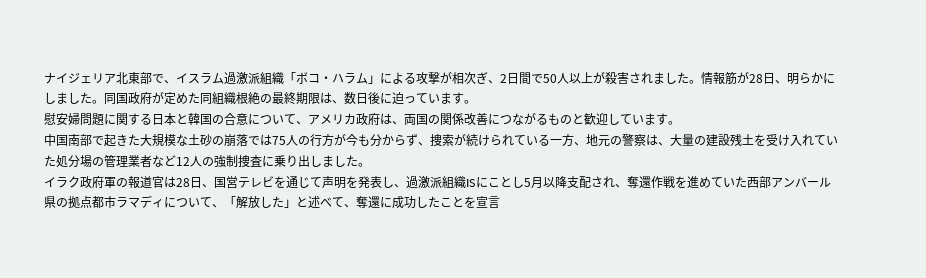ナイジェリア北東部で、イスラム過激派組織「ボコ・ハラム」による攻撃が相次ぎ、2日間で50人以上が殺害されました。情報筋が28日、明らかにしました。同国政府が定めた同組織根絶の最終期限は、数日後に迫っています。
慰安婦問題に関する日本と韓国の合意について、アメリカ政府は、両国の関係改善につながるものと歓迎しています。
中国南部で起きた大規模な土砂の崩落では75人の行方が今も分からず、捜索が続けられている一方、地元の警察は、大量の建設残土を受け入れていた処分場の管理業者など12人の強制捜査に乗り出しました。
イラク政府軍の報道官は28日、国営テレビを通じて声明を発表し、過激派組織ISにことし5月以降支配され、奪還作戦を進めていた西部アンバール県の拠点都市ラマディについて、「解放した」と述べて、奪還に成功したことを宣言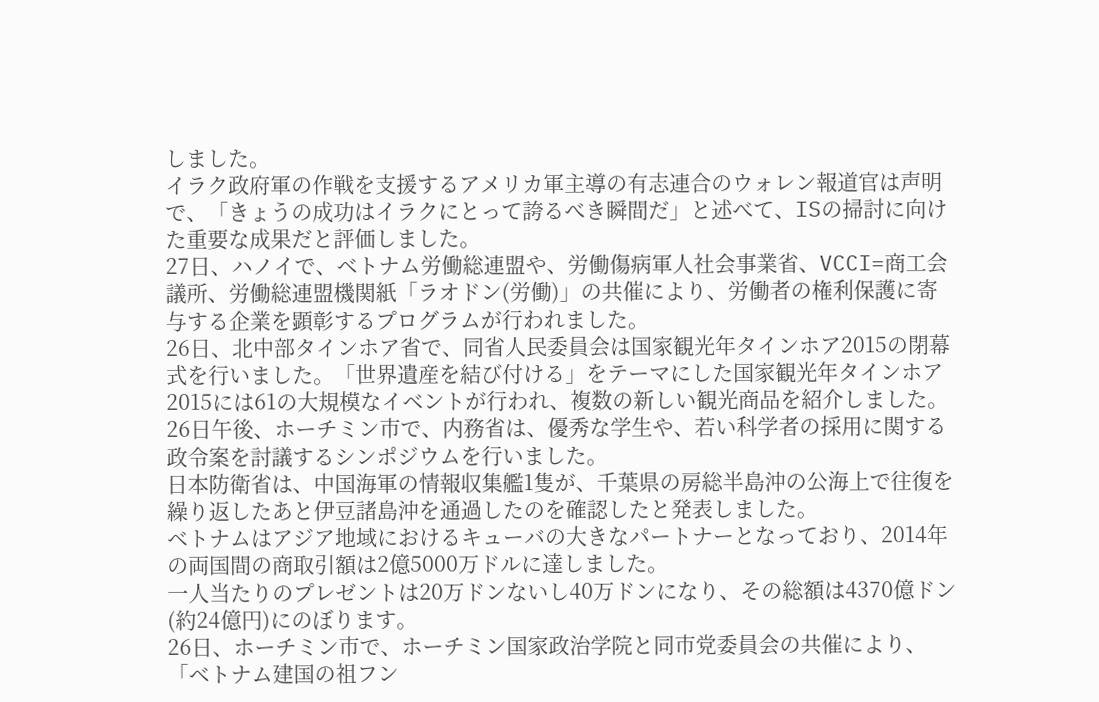しました。
イラク政府軍の作戦を支援するアメリカ軍主導の有志連合のウォレン報道官は声明で、「きょうの成功はイラクにとって誇るべき瞬間だ」と述べて、ISの掃討に向けた重要な成果だと評価しました。
27日、ハノイで、ベトナム労働総連盟や、労働傷病軍人社会事業省、VCCI=商工会議所、労働総連盟機関紙「ラオドン(労働)」の共催により、労働者の権利保護に寄与する企業を顕彰するプログラムが行われました。
26日、北中部タインホア省で、同省人民委員会は国家観光年タインホア2015の閉幕式を行いました。「世界遺産を結び付ける」をテーマにした国家観光年タインホア2015には61の大規模なイベントが行われ、複数の新しい観光商品を紹介しました。
26日午後、ホーチミン市で、内務省は、優秀な学生や、若い科学者の採用に関する政令案を討議するシンポジウムを行いました。
日本防衛省は、中国海軍の情報収集艦1隻が、千葉県の房総半島沖の公海上で往復を繰り返したあと伊豆諸島沖を通過したのを確認したと発表しました。
ベトナムはアジア地域におけるキューバの大きなパートナーとなっており、2014年の両国間の商取引額は2億5000万ドルに達しました。
一人当たりのプレゼントは20万ドンないし40万ドンになり、その総額は4370億ドン(約24億円)にのぼります。
26日、ホーチミン市で、ホーチミン国家政治学院と同市党委員会の共催により、「ベトナム建国の祖フン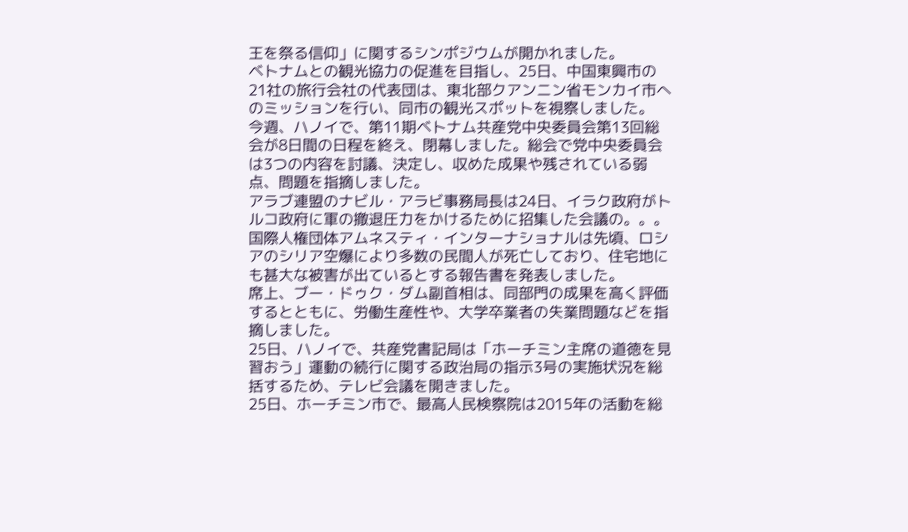王を祭る信仰」に関するシンポジウムが開かれました。
ベトナムとの観光協力の促進を目指し、25日、中国東興市の21社の旅行会社の代表団は、東北部クアンニン省モンカイ市へのミッションを行い、同市の観光スポットを視察しました。
今週、ハノイで、第11期ベトナム共産党中央委員会第13回総会が8日間の日程を終え、閉幕しました。総会で党中央委員会は3つの内容を討議、決定し、収めた成果や残されている弱点、問題を指摘しました。
アラブ連盟のナビル・アラビ事務局長は24日、イラク政府がトルコ政府に軍の撤退圧力をかけるために招集した会議の。。。
国際人権団体アムネスティ・インターナショナルは先頃、ロシアのシリア空爆により多数の民間人が死亡しており、住宅地にも甚大な被害が出ているとする報告書を発表しました。
席上、ブー・ドゥク・ダム副首相は、同部門の成果を高く評価するとともに、労働生産性や、大学卒業者の失業問題などを指摘しました。
25日、ハノイで、共産党書記局は「ホーチミン主席の道徳を見習おう」運動の続行に関する政治局の指示3号の実施状況を総括するため、テレビ会議を開きました。
25日、ホーチミン市で、最高人民検察院は2015年の活動を総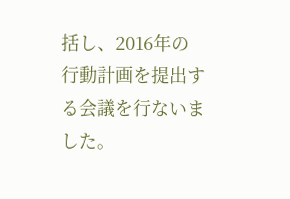括し、2016年の行動計画を提出する会議を行ないました。